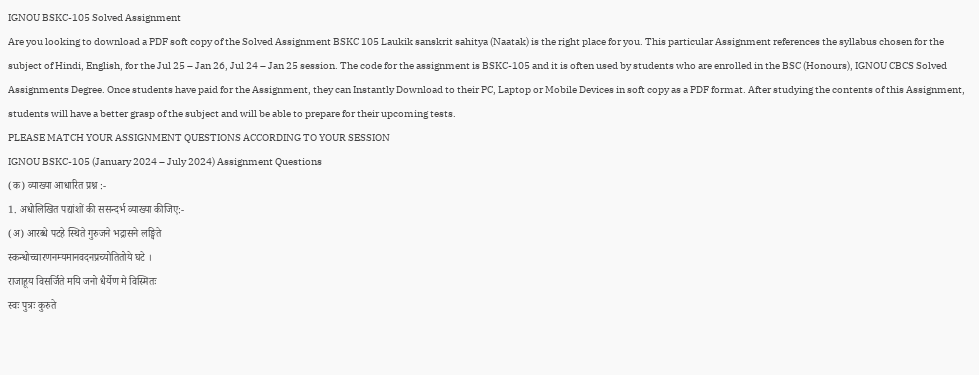IGNOU BSKC-105 Solved Assignment
Are you looking to download a PDF soft copy of the Solved Assignment BSKC 105 Laukik sanskrit sahitya (Naatak) is the right place for you. This particular Assignment references the syllabus chosen for the subject of Hindi, English, for the Jul 25 – Jan 26, Jul 24 – Jan 25 session. The code for the assignment is BSKC-105 and it is often used by students who are enrolled in the BSC (Honours), IGNOU CBCS Solved Assignments Degree. Once students have paid for the Assignment, they can Instantly Download to their PC, Laptop or Mobile Devices in soft copy as a PDF format. After studying the contents of this Assignment, students will have a better grasp of the subject and will be able to prepare for their upcoming tests.
PLEASE MATCH YOUR ASSIGNMENT QUESTIONS ACCORDING TO YOUR SESSION
IGNOU BSKC-105 (January 2024 – July 2024) Assignment Questions
(क) व्याख्या आधारित प्रश्न :-
1. अधोलिखित पद्यांशों की ससन्दर्भ व्याख्या कीजिए:-
(अ) आरब्धे पटहे स्थिते गुरुजने भद्रासने लङ्घिते
स्कन्धोच्चारणनम्यमानवदनप्रच्योतितोये घटे ।
राजाहूय विसर्जिते मयि जनो धैर्येण मे विस्मितः
स्वः पुत्रः कुरुते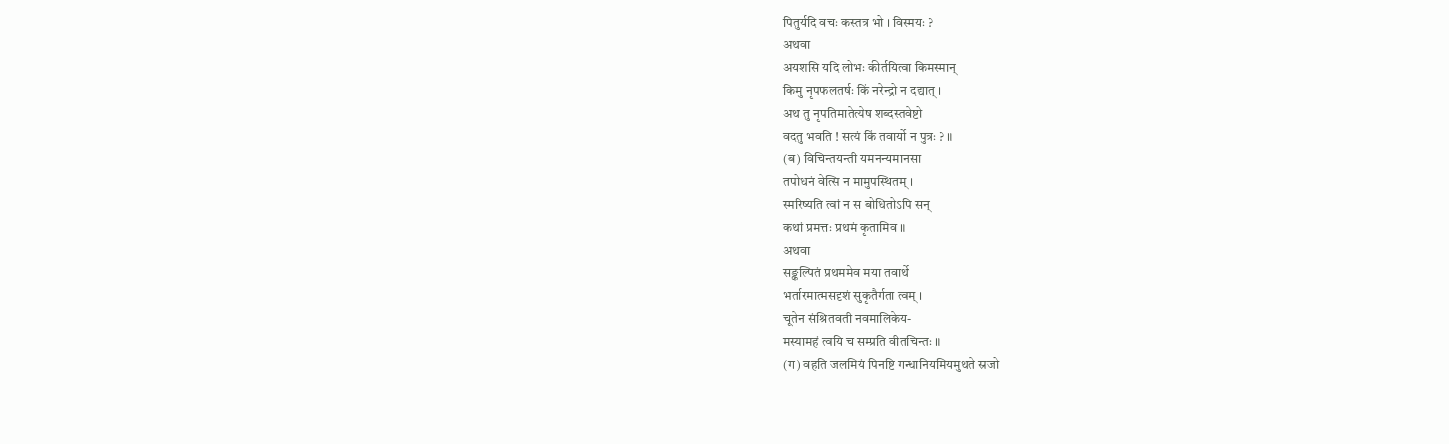पितुर्यदि वचः कस्तत्र भो । विस्मयः ?
अथवा
अयशसि यदि लोभः कीर्तयित्वा किमस्मान्
किमु नृपफलतर्षः किं नरेन्द्रो न दद्यात् ।
अथ तु नृपतिमातेत्येष शब्दस्तवेष्टो
वदतु भवति ! सत्यं किं तवार्यो न पुत्रः ? ॥
(ब) विचिन्तयन्ती यमनन्यमानसा
तपोधनं वेत्सि न मामुपस्थितम् ।
स्मरिष्यति त्वां न स बोधितोऽपि सन्
कथां प्रमत्तः प्रथमं कृतामिव ॥
अथवा
सङ्कल्पितं प्रथममेव मया तवार्थे
भर्तारमात्मसदृशं सुकृतैर्गता त्वम् ।
चूतेन संश्रितवती नवमालिकेय-
मस्यामहं त्वयि च सम्प्रति वीतचिन्तः ॥
(ग) वहति जलमियं पिनष्टि गन्धानियमियमुथते स्रजो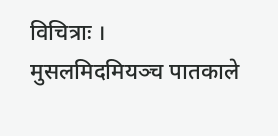विचित्राः ।
मुसलमिदमियञ्च पातकाले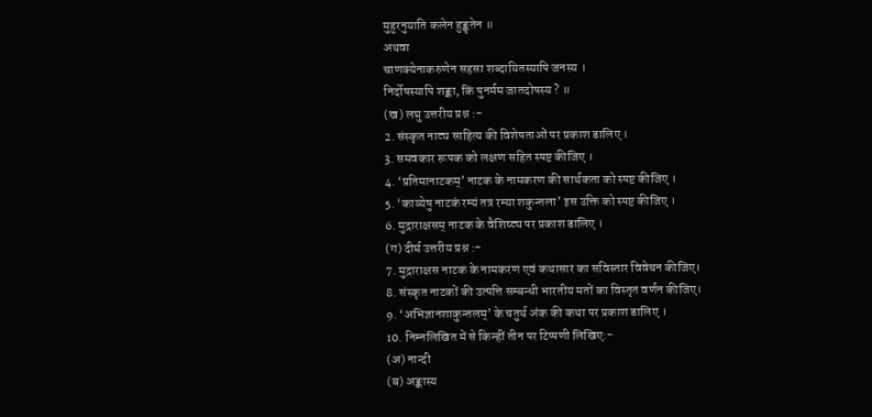मुहुरनुयाति कलेन हुङ्कृतेन ॥
अथवा
चाणक्येनाकरुणेन सहसा शब्दायितस्यापि जनस्य ।
निर्दोषस्यापि शङ्का, किं पुनर्मम जातदोषस्य ? ॥
(ख) लघु उत्तरीय प्रश्न :-
2. संस्कृत नाट्य साहित्य की विशेषताओं पर प्रकाश डालिए ।
3. समवकार रूपक को लक्षण सहित स्पष्ट कीजिए ।
4. ‘प्रतिमानाटकम्’ नाटक के नामकरण की सार्थकता को स्पष्ट कीजिए ।
5. ‘काव्येषु नाटकं रम्यं तत्र रम्या शकुन्तला’ इस उक्ति को स्पष्ट कीजिए ।
6. मुद्राराक्षसम् नाटक के वैशिष्ट्य पर प्रकाश डालिए ।
(ग) दीर्घ उत्तरीय प्रश्न :-
7. मुद्राराक्षस नाटक के नामकरण एवं कथासार का सविस्तार विवेचन कीजिए।
8. संस्कृत नाटकों की उत्पत्ति सम्बन्धी भारतीय मतों का विस्तृत वर्णन कीजिए।
9. ‘अभिज्ञानशाकुन्तलम्’ के चतुर्थ अंक की कथा पर प्रकाश डालिए ।
10. निम्नलिखित में से किन्हीं तीन पर टिप्पणी लिखिए:-
(अ) नान्दी
(ब) अङ्कास्य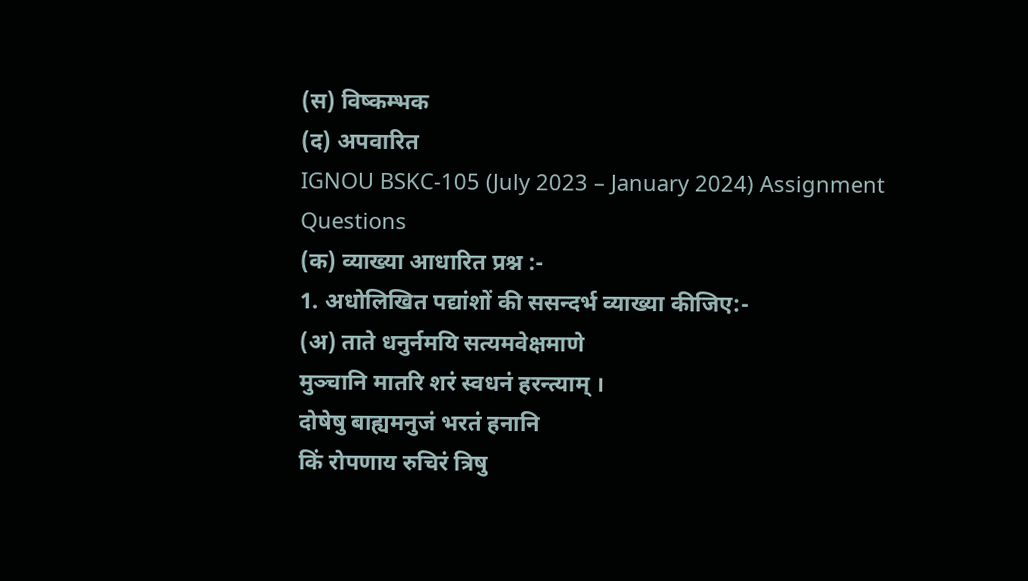(स) विष्कम्भक
(द) अपवारित
IGNOU BSKC-105 (July 2023 – January 2024) Assignment Questions
(क) व्याख्या आधारित प्रश्न :-
1. अधोलिखित पद्यांशों की ससन्दर्भ व्याख्या कीजिए:-
(अ) ताते धनुर्नमयि सत्यमवेक्षमाणे
मुञ्चानि मातरि शरं स्वधनं हरन्त्याम् ।
दोषेषु बाह्यमनुजं भरतं हनानि
किं रोपणाय रुचिरं त्रिषु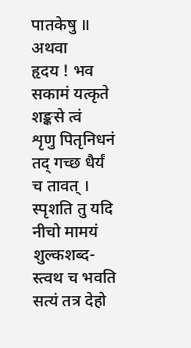पातकेषु ॥
अथवा
हृदय ! भव सकामं यत्कृते शङ्कसे त्वं
शृणु पितृनिधनं तद् गच्छ धैर्यं च तावत् ।
स्पृशति तु यदि नीचो मामयं शुल्कशब्द-
स्त्वथ च भवति सत्यं तत्र देहो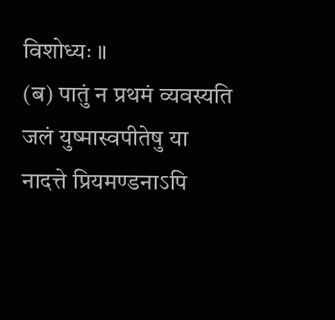विशोध्यः ॥
(ब) पातुं न प्रथमं व्यवस्यति जलं युष्मास्वपीतेषु या
नादत्ते प्रियमण्डनाऽपि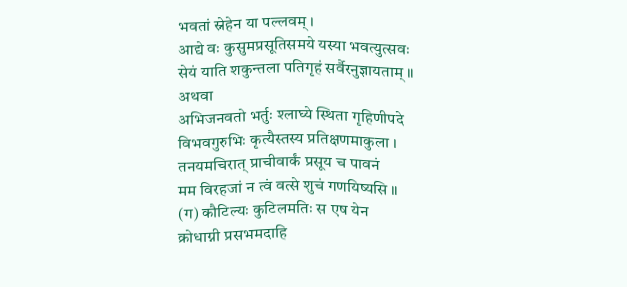भवतां स्नेहेन या पल्लवम् ।
आद्ये वः कुसुमप्रसूतिसमये यस्या भवत्युत्सवः
सेयं याति शकुन्तला पतिगृहं सर्वैरनुज्ञायताम् ॥
अथवा
अभिजनवतो भर्तुः श्लाघ्ये स्थिता गृहिणीपदे
विभवगुरुभिः कृत्यैस्तस्य प्रतिक्षणमाकुला ।
तनयमचिरात् प्राचीवार्कं प्रसूय च पावनं
मम विरहजां न त्वं वत्से शुचं गणयिष्यसि ॥
(ग) कौटिल्यः कुटिलमतिः स एष येन
क्रोधाग्नी प्रसभमदाहि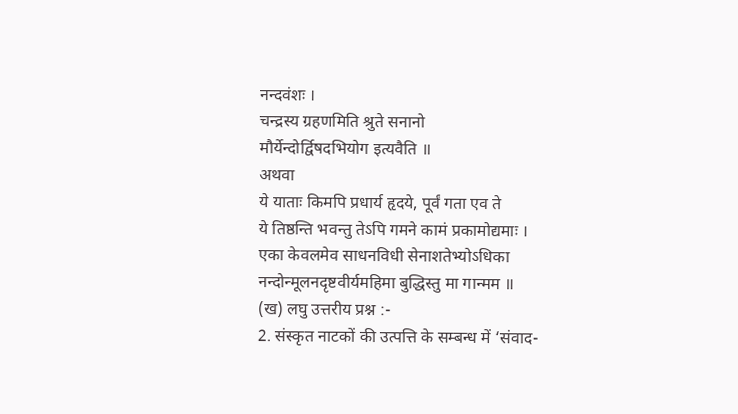नन्दवंशः ।
चन्द्रस्य ग्रहणमिति श्रुते सनानो
मौर्येन्दोर्द्विषदभियोग इत्यवैति ॥
अथवा
ये याताः किमपि प्रधार्य हृदये, पूर्वं गता एव ते
ये तिष्ठन्ति भवन्तु तेऽपि गमने कामं प्रकामोद्यमाः ।
एका केवलमेव साधनविधी सेनाशतेभ्योऽधिका
नन्दोन्मूलनदृष्टवीर्यमहिमा बुद्धिस्तु मा गान्मम ॥
(ख) लघु उत्तरीय प्रश्न :-
2. संस्कृत नाटकों की उत्पत्ति के सम्बन्ध में ‘संवाद-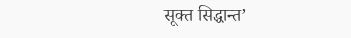सूक्त सिद्धान्त’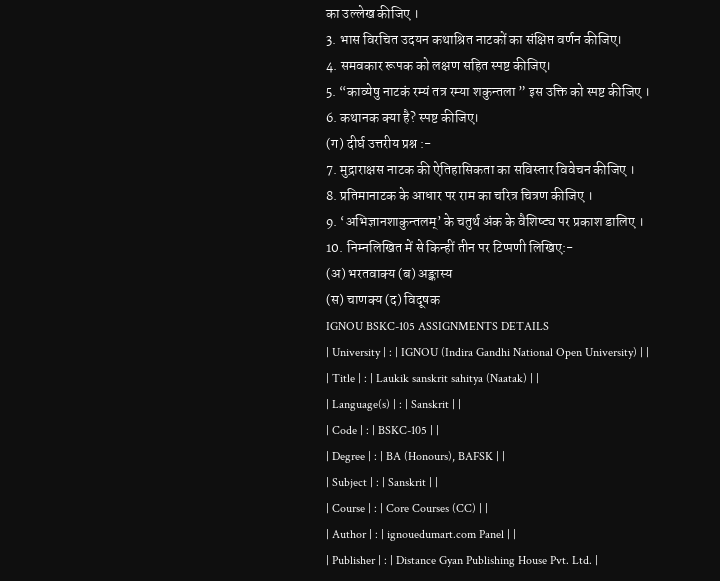का उल्लेख कीजिए ।
3. भास विरचित उदयन कथाश्रित नाटकों का संक्षिप्त वर्णन कीजिए।
4. समवकार रूपक को लक्षण सहित स्पष्ट कीजिए।
5. “काव्येषु नाटकं रम्यं तत्र रम्या शकुन्तला ” इस उक्ति को स्पष्ट कीजिए ।
6. कथानक क्या है? स्पष्ट कीजिए।
(ग) दीर्घ उत्तरीय प्रश्न :-
7. मुद्राराक्षस नाटक की ऐतिहासिकता का सविस्तार विवेचन कीजिए ।
8. प्रतिमानाटक के आधार पर राम का चरित्र चित्रण कीजिए ।
9. ‘अभिज्ञानशाकुन्तलम्’ के चतुर्थ अंक के वैशिष्ट्य पर प्रकाश डालिए ।
10. निम्नलिखित में से किन्हीं तीन पर टिप्पणी लिखिए:-
(अ) भरतवाक्य (ब) अङ्कास्य
(स) चाणक्य (द) विदूषक
IGNOU BSKC-105 ASSIGNMENTS DETAILS
| University | : | IGNOU (Indira Gandhi National Open University) | |
| Title | : | Laukik sanskrit sahitya (Naatak) | |
| Language(s) | : | Sanskrit | |
| Code | : | BSKC-105 | |
| Degree | : | BA (Honours), BAFSK | |
| Subject | : | Sanskrit | |
| Course | : | Core Courses (CC) | |
| Author | : | ignouedumart.com Panel | |
| Publisher | : | Distance Gyan Publishing House Pvt. Ltd. |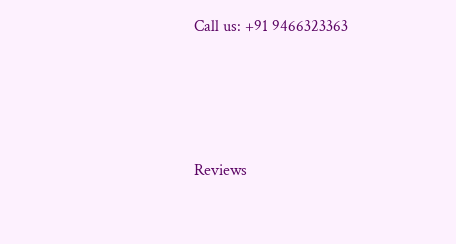Call us: +91 9466323363





Reviews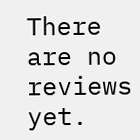There are no reviews yet.